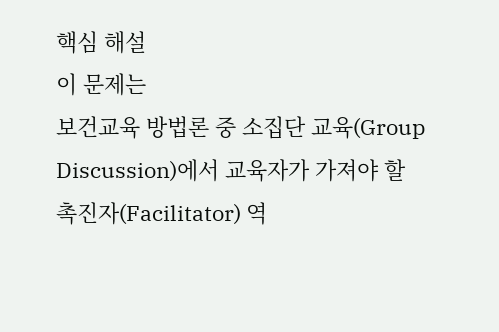핵심 해설
이 문제는
보건교육 방법론 중 소집단 교육(Group Discussion)에서 교육자가 가져야 할
촉진자(Facilitator) 역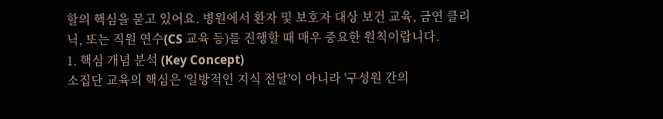할의 핵심을 묻고 있어요. 병원에서 환자 및 보호자 대상 보건 교육, 금연 클리닉, 또는 직원 연수(CS 교육 등)를 진행할 때 매우 중요한 원칙이랍니다.
1. 핵심 개념 분석 (Key Concept)
소집단 교육의 핵심은 '일방적인 지식 전달'이 아니라 '구성원 간의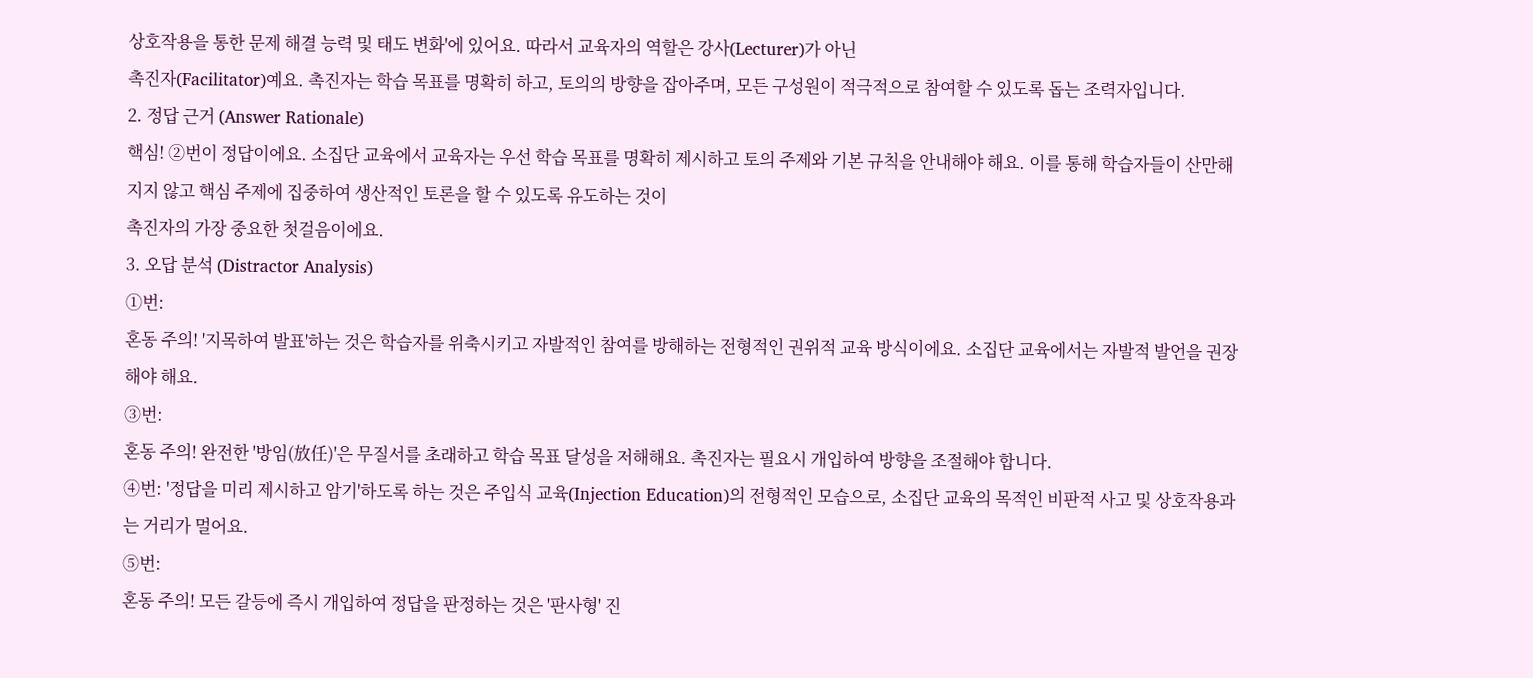상호작용을 통한 문제 해결 능력 및 태도 변화'에 있어요. 따라서 교육자의 역할은 강사(Lecturer)가 아닌
촉진자(Facilitator)예요. 촉진자는 학습 목표를 명확히 하고, 토의의 방향을 잡아주며, 모든 구성원이 적극적으로 참여할 수 있도록 돕는 조력자입니다.
2. 정답 근거 (Answer Rationale)
핵심! ②번이 정답이에요. 소집단 교육에서 교육자는 우선 학습 목표를 명확히 제시하고 토의 주제와 기본 규칙을 안내해야 해요. 이를 통해 학습자들이 산만해지지 않고 핵심 주제에 집중하여 생산적인 토론을 할 수 있도록 유도하는 것이
촉진자의 가장 중요한 첫걸음이에요.
3. 오답 분석 (Distractor Analysis)
①번:
혼동 주의! '지목하여 발표'하는 것은 학습자를 위축시키고 자발적인 참여를 방해하는 전형적인 권위적 교육 방식이에요. 소집단 교육에서는 자발적 발언을 권장해야 해요.
③번:
혼동 주의! 완전한 '방임(放任)'은 무질서를 초래하고 학습 목표 달성을 저해해요. 촉진자는 필요시 개입하여 방향을 조절해야 합니다.
④번: '정답을 미리 제시하고 암기'하도록 하는 것은 주입식 교육(Injection Education)의 전형적인 모습으로, 소집단 교육의 목적인 비판적 사고 및 상호작용과는 거리가 멀어요.
⑤번:
혼동 주의! 모든 갈등에 즉시 개입하여 정답을 판정하는 것은 '판사형' 진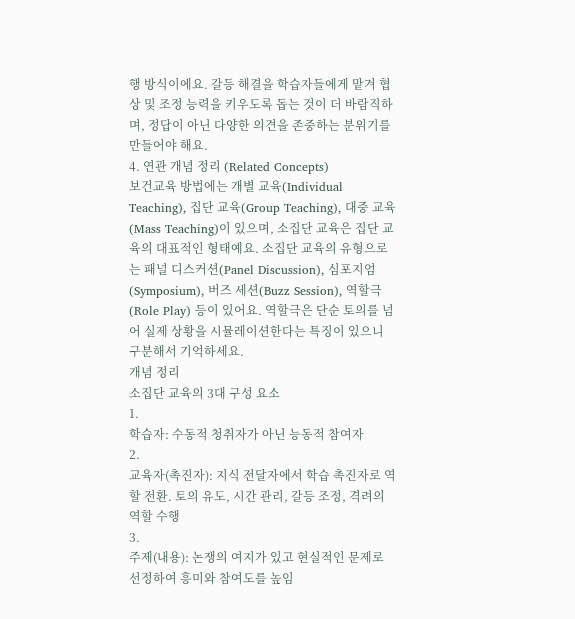행 방식이에요. 갈등 해결을 학습자들에게 맡겨 협상 및 조정 능력을 키우도록 돕는 것이 더 바람직하며, 정답이 아닌 다양한 의견을 존중하는 분위기를 만들어야 해요.
4. 연관 개념 정리 (Related Concepts)
보건교육 방법에는 개별 교육(Individual Teaching), 집단 교육(Group Teaching), 대중 교육(Mass Teaching)이 있으며, 소집단 교육은 집단 교육의 대표적인 형태예요. 소집단 교육의 유형으로는 패널 디스커션(Panel Discussion), 심포지엄(Symposium), 버즈 세션(Buzz Session), 역할극(Role Play) 등이 있어요. 역할극은 단순 토의를 넘어 실제 상황을 시뮬레이션한다는 특징이 있으니 구분해서 기억하세요.
개념 정리
소집단 교육의 3대 구성 요소
1.
학습자: 수동적 청취자가 아닌 능동적 참여자
2.
교육자(촉진자): 지식 전달자에서 학습 촉진자로 역할 전환. 토의 유도, 시간 관리, 갈등 조정, 격려의 역할 수행
3.
주제(내용): 논쟁의 여지가 있고 현실적인 문제로 선정하여 흥미와 참여도를 높임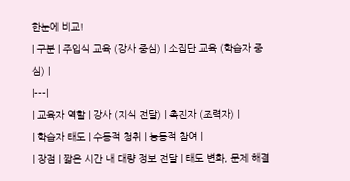한눈에 비교!
| 구분 | 주입식 교육 (강사 중심) | 소집단 교육 (학습자 중심) |
|---|
| 교육자 역할 | 강사 (지식 전달) | 촉진자 (조력자) |
| 학습자 태도 | 수동적 청취 | 능동적 참여 |
| 장점 | 짧은 시간 내 대량 정보 전달 | 태도 변화, 문제 해결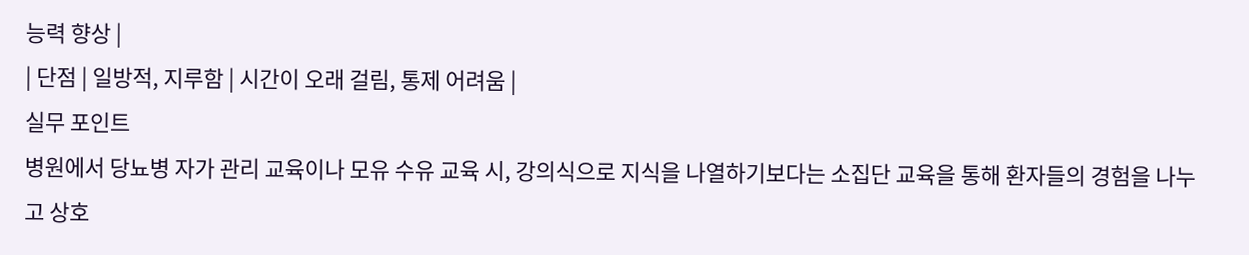능력 향상 |
| 단점 | 일방적, 지루함 | 시간이 오래 걸림, 통제 어려움 |
실무 포인트
병원에서 당뇨병 자가 관리 교육이나 모유 수유 교육 시, 강의식으로 지식을 나열하기보다는 소집단 교육을 통해 환자들의 경험을 나누고 상호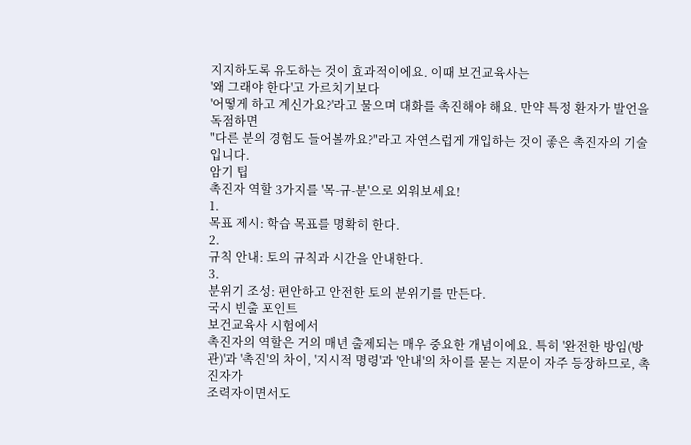지지하도록 유도하는 것이 효과적이에요. 이때 보건교육사는
'왜 그래야 한다'고 가르치기보다
'어떻게 하고 계신가요?'라고 물으며 대화를 촉진해야 해요. 만약 특정 환자가 발언을 독점하면
"다른 분의 경험도 들어볼까요?"라고 자연스럽게 개입하는 것이 좋은 촉진자의 기술입니다.
암기 팁
촉진자 역할 3가지를 '목-규-분'으로 외워보세요!
1.
목표 제시: 학습 목표를 명확히 한다.
2.
규칙 안내: 토의 규칙과 시간을 안내한다.
3.
분위기 조성: 편안하고 안전한 토의 분위기를 만든다.
국시 빈출 포인트
보건교육사 시험에서
촉진자의 역할은 거의 매년 출제되는 매우 중요한 개념이에요. 특히 '완전한 방임(방관)'과 '촉진'의 차이, '지시적 명령'과 '안내'의 차이를 묻는 지문이 자주 등장하므로, 촉진자가
조력자이면서도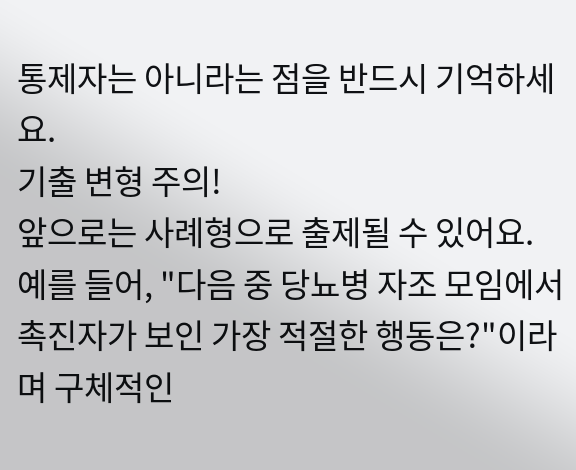통제자는 아니라는 점을 반드시 기억하세요.
기출 변형 주의!
앞으로는 사례형으로 출제될 수 있어요. 예를 들어, "다음 중 당뇨병 자조 모임에서 촉진자가 보인 가장 적절한 행동은?"이라며 구체적인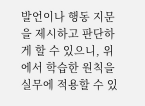발언이나 행동 지문을 제시하고 판단하게 할 수 있으니, 위에서 학습한 원칙을 실무에 적용할 수 있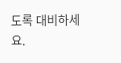도록 대비하세요.